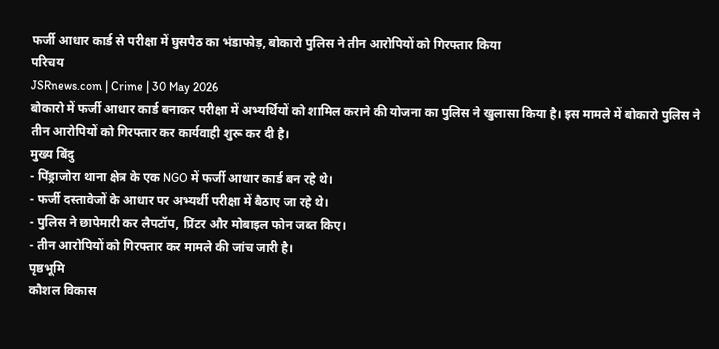फर्जी आधार कार्ड से परीक्षा में घुसपैठ का भंडाफोड़, बोकारो पुलिस ने तीन आरोपियों को गिरफ्तार किया
परिचय
JSRnews.com | Crime | 30 May 2026
बोकारो में फर्जी आधार कार्ड बनाकर परीक्षा में अभ्यर्थियों को शामिल कराने की योजना का पुलिस ने खुलासा किया है। इस मामले में बोकारो पुलिस ने तीन आरोपियों को गिरफ्तार कर कार्यवाही शुरू कर दी है।
मुख्य बिंदु
- पिंड्राजोरा थाना क्षेत्र के एक NGO में फर्जी आधार कार्ड बन रहे थे।
- फर्जी दस्तावेजों के आधार पर अभ्यर्थी परीक्षा में बैठाए जा रहे थे।
- पुलिस ने छापेमारी कर लैपटॉप, प्रिंटर और मोबाइल फोन जब्त किए।
- तीन आरोपियों को गिरफ्तार कर मामले की जांच जारी है।
पृष्ठभूमि
कौशल विकास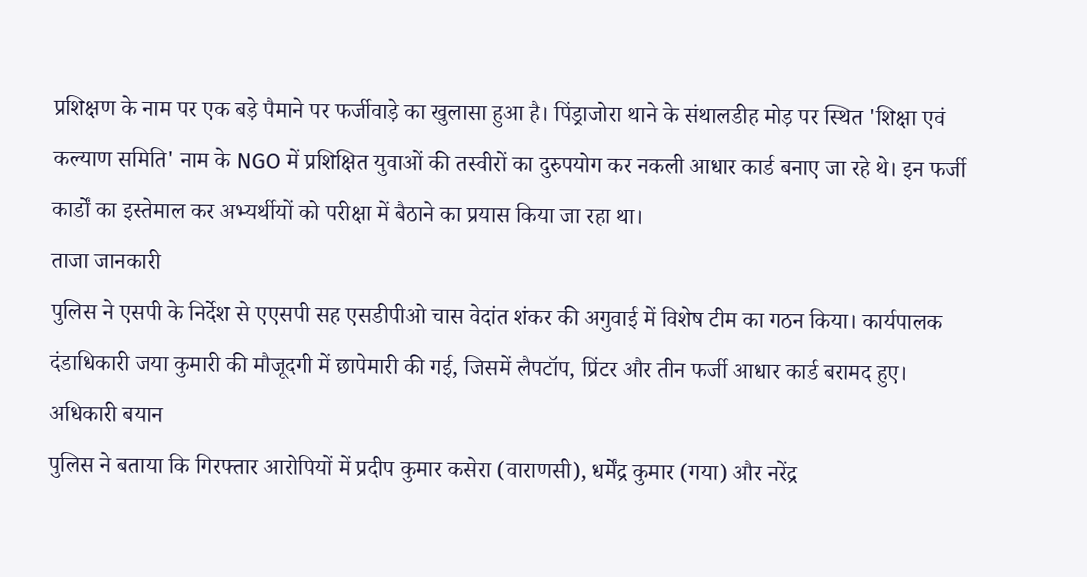प्रशिक्षण के नाम पर एक बड़े पैमाने पर फर्जीवाड़े का खुलासा हुआ है। पिंड्राजोरा थाने के संथालडीह मोड़ पर स्थित 'शिक्षा एवं कल्याण समिति' नाम के NGO में प्रशिक्षित युवाओं की तस्वीरों का दुरुपयोग कर नकली आधार कार्ड बनाए जा रहे थे। इन फर्जी कार्डों का इस्तेमाल कर अभ्यर्थीयों को परीक्षा में बैठाने का प्रयास किया जा रहा था।
ताजा जानकारी
पुलिस ने एसपी के निर्देश से एएसपी सह एसडीपीओ चास वेदांत शंकर की अगुवाई में विशेष टीम का गठन किया। कार्यपालक दंडाधिकारी जया कुमारी की मौजूदगी में छापेमारी की गई, जिसमें लैपटॉप, प्रिंटर और तीन फर्जी आधार कार्ड बरामद हुए।
अधिकारी बयान
पुलिस ने बताया कि गिरफ्तार आरोपियों में प्रदीप कुमार कसेरा (वाराणसी), धर्मेंद्र कुमार (गया) और नरेंद्र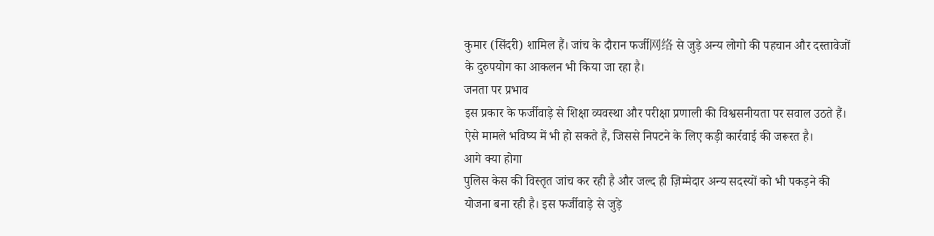कुमार (सिंदरी) शामिल हैं। जांच के दौरान फर्जी网络 से जुड़े अन्य लोगो की पहचान और दस्तावेजों के दुरुपयोग का आकलन भी किया जा रहा है।
जनता पर प्रभाव
इस प्रकार के फर्जीवाड़े से शिक्षा व्यवस्था और परीक्षा प्रणाली की विश्वसनीयता पर सवाल उठते हैं। ऐसे मामले भविष्य में भी हो सकते हैं, जिससे निपटने के लिए कड़ी कार्रवाई की जरूरत है।
आगे क्या होगा
पुलिस केस की विस्तृत जांच कर रही है और जल्द ही ज़िम्मेदार अन्य सदस्यों को भी पकड़ने की योजना बना रही है। इस फर्जीवाड़े से जुड़े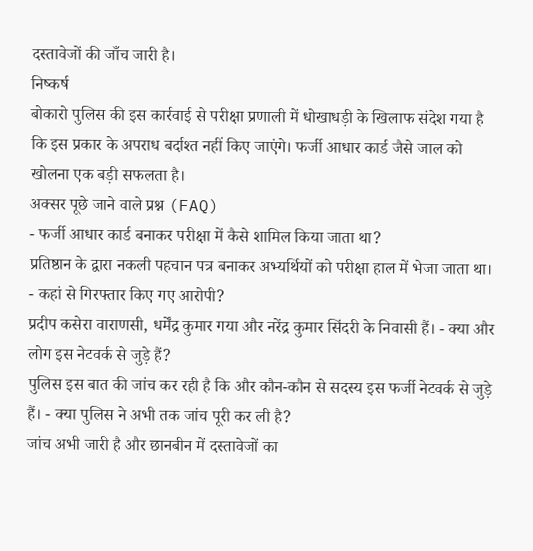दस्तावेजों की जाँच जारी है।
निष्कर्ष
बोकारो पुलिस की इस कार्रवाई से परीक्षा प्रणाली में धोखाधड़ी के खिलाफ संदेश गया है कि इस प्रकार के अपराध बर्दाश्त नहीं किए जाएंगे। फर्जी आधार कार्ड जैसे जाल को खोलना एक बड़ी सफलता है।
अक्सर पूछे जाने वाले प्रश्न (FAQ)
- फर्जी आधार कार्ड बनाकर परीक्षा में कैसे शामिल किया जाता था?
प्रतिष्ठान के द्वारा नकली पहचान पत्र बनाकर अभ्यर्थियों को परीक्षा हाल में भेजा जाता था। - कहां से गिरफ्तार किए गए आरोपी?
प्रदीप कसेरा वाराणसी, धर्मेंद्र कुमार गया और नरेंद्र कुमार सिंदरी के निवासी हैं। - क्या और लोग इस नेटवर्क से जुड़े हैं?
पुलिस इस बात की जांच कर रही है कि और कौन-कौन से सदस्य इस फर्जी नेटवर्क से जुड़े हैं। - क्या पुलिस ने अभी तक जांच पूरी कर ली है?
जांच अभी जारी है और छानबीन में दस्तावेजों का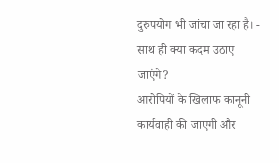दुरुपयोग भी जांचा जा रहा है। - साथ ही क्या कदम उठाए जाएंगे?
आरोपियों के खिलाफ कानूनी कार्यवाही की जाएगी और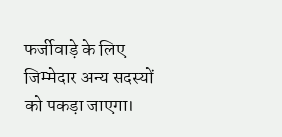फर्जीवाड़े के लिए जिम्मेदार अन्य सदस्यों को पकड़ा जाएगा।